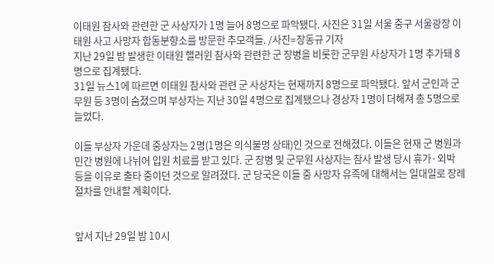이태원 참사와 관련한 군 사상자가 1명 늘어 8명으로 파악됐다. 사진은 31일 서울 중구 서울광장 이태원 사고 사망자 합동분향소를 방문한 추모객들. /사진=장동규 기자
지난 29일 밤 발생한 이태원 핼러윈 참사와 관련한 군 장병을 비롯한 군무원 사상자가 1명 추가돼 8명으로 집계됐다.
31일 뉴스1에 따르면 이태원 참사와 관련 군 사상자는 현재까지 8명으로 파악됐다. 앞서 군인과 군무원 등 3명이 숨졌으며 부상자는 지난 30일 4명으로 집계됐으나 경상자 1명이 더해져 총 5명으로 늘었다.

이들 부상자 가운데 중상자는 2명(1명은 의식불명 상태)인 것으로 전해졌다. 이들은 현재 군 병원과 민간 병원에 나뉘어 입원 치료를 받고 있다. 군 장병 및 군무원 사상자는 참사 발생 당시 휴가·외박 등을 이유로 출타 중이던 것으로 알려졌다. 군 당국은 이들 중 사망자 유족에 대해서는 일대일로 장례 절차를 안내할 계획이다.


앞서 지난 29일 밤 10시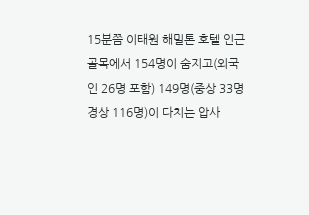15분쯤 이태원 해밀톤 호텔 인근 골목에서 154명이 숨지고(외국인 26명 포함) 149명(중상 33명 경상 116명)이 다치는 압사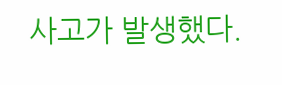사고가 발생했다.